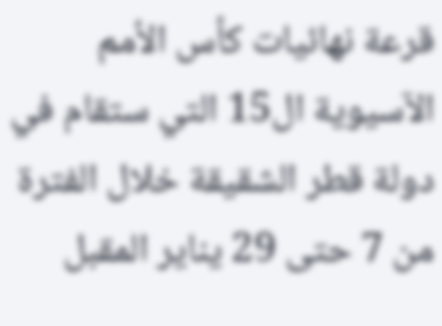قرعة نهائيات كأس الأمم الآسيوية ال15 التي ستقام في دولة قطر الشقيقة خلال الفترة من 7 حتى 29 يناير المقبل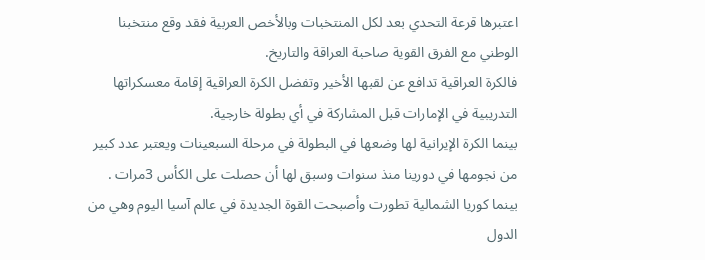اعتبرها قرعة التحدي بعد لكل المنتخبات وبالأخص العربية فقد وقع منتخبنا الوطني مع الفرق القوية صاحبة العراقة والتاريخ.
فالكرة العراقية تدافع عن لقبها الأخير وتفضل الكرة العراقية إقامة معسكراتها التدريبية في الإمارات قبل المشاركة في أي بطولة خارجية.
بينما الكرة الإيرانية لها وضعها في البطولة في مرحلة السبعينات ويعتبر عدد كبير من نجومها في دورينا منذ سنوات وسبق لها أن حصلت على الكأس 3مرات .
بينما كوريا الشمالية تطورت وأصبحت القوة الجديدة في عالم آسيا اليوم وهي من الدول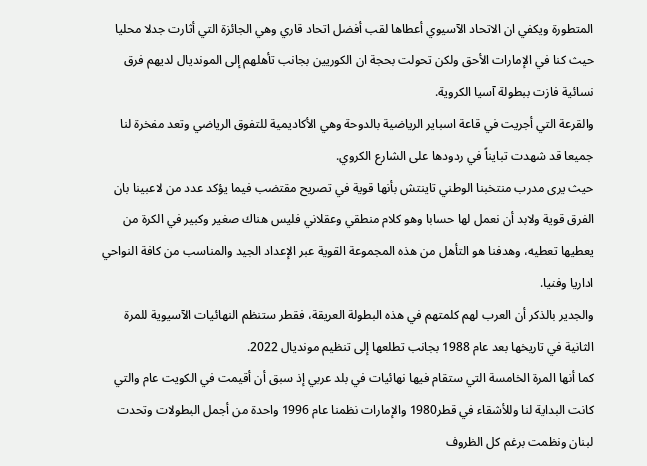المتطورة ويكفي ان الاتحاد الآسيوي أعطاها لقب أفضل اتحاد قاري وهي الجائزة التي أثارت جدلا محليا حيث كنا في الإمارات الأحق ولكن تحولت بحجة ان الكوريين بجانب تأهلهم إلى المونديال لديهم فرق نسائية فازت ببطولة آسيا الكروية.
والقرعة التي أجريت في قاعة اسباير الرياضية بالدوحة وهي الأكاديمية للتفوق الرياضي وتعد مفخرة لنا جميعا قد شهدت تبايناً في ردودها على الشارع الكروي.
حيث يرى مدرب منتخبنا الوطني تاينتش بأنها قوية في تصريح مقتضب فيما يؤكد عدد من لاعبينا بان الفرق قوية ولابد أن نعمل لها حسابا وهو كلام منطقي وعقلاني فليس هناك صغير وكبير في الكرة من يعطيها تعطيه، وهدفنا هو التأهل من هذه المجموعة القوية عبر الإعداد الجيد والمناسب من كافة النواحي اداريا وفنيا.
والجدير بالذكر أن العرب لهم كلمتهم في هذه البطولة العريقة، فقطر ستنظم النهائيات الآسيوية للمرة الثانية في تاريخها بعد عام 1988 بجانب تطلعها إلى تنظيم مونديال 2022.
كما أنها المرة الخامسة التي ستقام فيها نهائيات في بلد عربي إذ سبق أن أقيمت في الكويت عام والتي كانت البداية لنا وللأشقاء في قطر1980 والإمارات نظمنا عام 1996 واحدة من أجمل البطولات وتحدت لبنان ونظمت برغم كل الظروف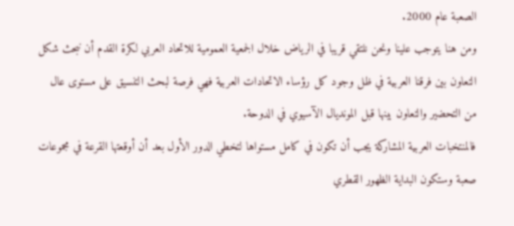الصعبة عام 2000.
ومن هنا يتوجب علينا ونحن نلتقي قريبا في الرياض خلال الجمعية العمومية للاتحاد العربي لكرة القدم أن نبحث شكل التعاون بين فرقنا العربية في ظل وجود كل رؤساء الاتحادات العربية فهي فرصة لبحث التنسيق على مستوى عال من التحضير والتعاون بينها قبل المونديال الآسيوي في الدوحة.
فالمنتخبات العربية المشاركة يجب أن تكون في كامل مستواها لتخطي الدور الأول بعد أن أوقعتها القرعة في مجموعات صعبة وستكون البداية الظهور القطري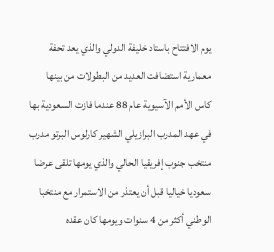يوم الافتتاح باستاد خليفة الدولي والذي يعد تحفة معمارية استضافت العديد من البطولات من بينها كاس الأمم الآسيوية عام 88 عندما فازت السعودية بها في عهد المدرب البرازيلي الشهير كارلوس البرتو مدرب منتخب جنوب إفريقيا الحالي والذي يومها تلقى عرضا سعوديا خياليا قبل أن يعتذر من الاستمرار مع منتخبا الوطني أكثر من 4 سنوات ويومها كان عقده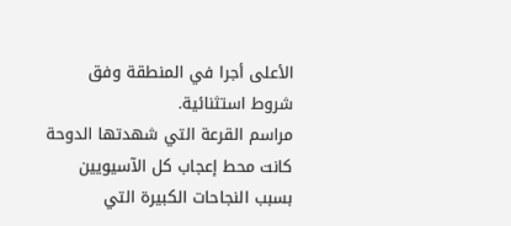الأعلى أجرا في المنطقة وفق شروط استثنائية.
مراسم القرعة التي شهدتها الدوحة كانت محط إعجاب كل الآسيويين بسبب النجاحات الكبيرة التي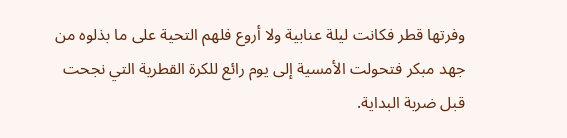وفرتها قطر فكانت ليلة عنابية ولا أروع فلهم التحية على ما بذلوه من جهد مبكر فتحولت الأمسية إلى يوم رائع للكرة القطرية التي نجحت قبل ضربة البداية.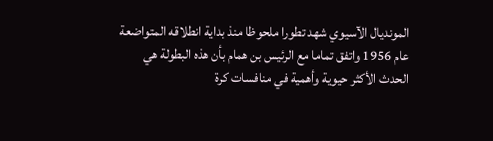المونديال الآسيوي شهد تطورا ملحوظا منذ بداية انطلاقه المتواضعة عام 1956 واتفق تماما مع الرئيس بن همام بأن هذه البطولة هي الحدث الأكثر حيوية وأهمية في منافسات كرة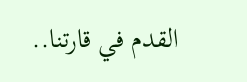القدم في قارتنا..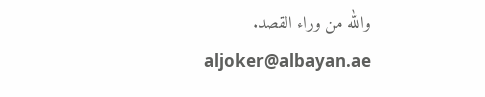والله من وراء القصد.
aljoker@albayan.ae